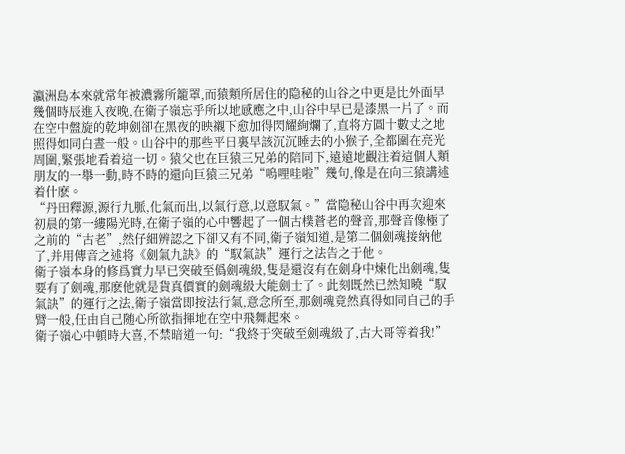瀛洲島本來就常年被濃霧所籠罩,而猿類所居住的隐秘的山谷之中更是比外面早幾個時辰進入夜晚,在衛子嶺忘乎所以地感應之中,山谷中早已是漆黑一片了。而在空中盤旋的乾坤劍卻在黑夜的映襯下愈加得閃耀絢爛了,直将方圓十數丈之地照得如同白晝一般。山谷中的那些平日裏早該沉沉睡去的小猴子,全都圍在亮光周圍,緊張地看着這一切。猿父也在巨猿三兄弟的陪同下,遠遠地觀注着這個人類朋友的一舉一動,時不時的還向巨猿三兄弟“嗚哩哇啦”幾句,像是在向三猿講述着什麽。
“丹田釋源,源行九脈,化氣而出,以氣行意,以意馭氣。”當隐秘山谷中再次迎來初晨的第一縷陽光時,在衛子嶺的心中響起了一個古樸蒼老的聲音,那聲音像極了之前的“古老”,然仔細辨認之下卻又有不同,衛子嶺知道,是第二個劍魂接納他了,并用傳音之述将《劍氣九訣》的“馭氣訣”運行之法告之于他。
衛子嶺本身的修爲實力早已突破至僞劍魂級,隻是還沒有在劍身中煉化出劍魂,隻要有了劍魂,那麽他就是貨真價實的劍魂級大能劍士了。此刻既然已然知曉“馭氣訣”的運行之法,衛子嶺當即按法行氣,意念所至,那劍魂竟然真得如同自己的手臂一般,任由自己随心所欲指揮地在空中飛舞起來。
衛子嶺心中頓時大喜,不禁暗道一句:“我終于突破至劍魂級了,古大哥等着我!”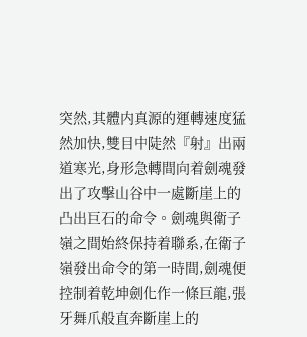突然,其體内真源的運轉速度猛然加快,雙目中陡然『射』出兩道寒光,身形急轉間向着劍魂發出了攻擊山谷中一處斷崖上的凸出巨石的命令。劍魂與衛子嶺之間始終保持着聯系,在衛子嶺發出命令的第一時間,劍魂便控制着乾坤劍化作一條巨龍,張牙舞爪般直奔斷崖上的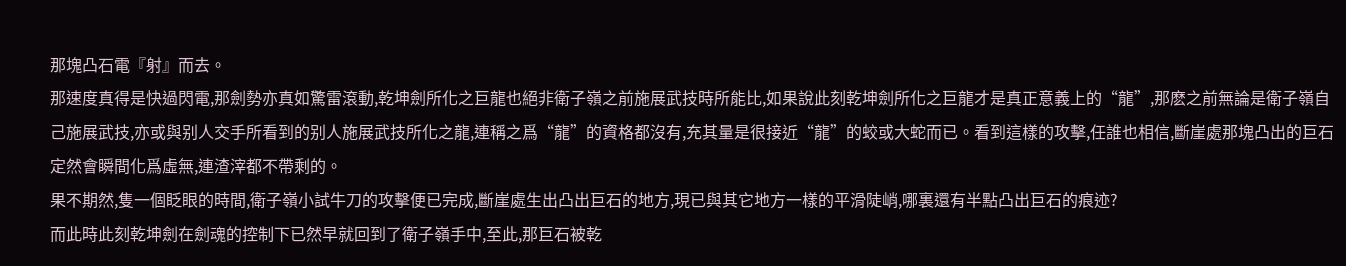那塊凸石電『射』而去。
那速度真得是快過閃電,那劍勢亦真如驚雷滾動,乾坤劍所化之巨龍也絕非衛子嶺之前施展武技時所能比,如果說此刻乾坤劍所化之巨龍才是真正意義上的“龍”,那麽之前無論是衛子嶺自己施展武技,亦或與别人交手所看到的别人施展武技所化之龍,連稱之爲“龍”的資格都沒有,充其量是很接近“龍”的蛟或大蛇而已。看到這樣的攻擊,任誰也相信,斷崖處那塊凸出的巨石定然會瞬間化爲虛無,連渣滓都不帶剩的。
果不期然,隻一個眨眼的時間,衛子嶺小試牛刀的攻擊便已完成,斷崖處生出凸出巨石的地方,現已與其它地方一樣的平滑陡峭,哪裏還有半點凸出巨石的痕迹?
而此時此刻乾坤劍在劍魂的控制下已然早就回到了衛子嶺手中,至此,那巨石被乾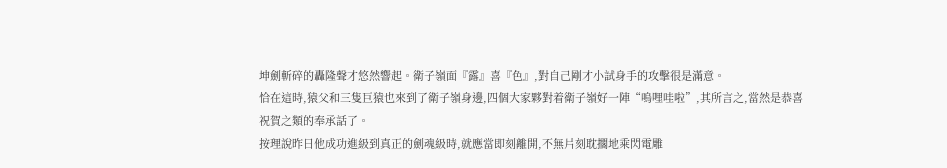坤劍斬碎的轟隆聲才悠然響起。衛子嶺面『露』喜『色』,對自己剛才小試身手的攻擊很是滿意。
恰在這時,猿父和三隻巨猿也來到了衛子嶺身邊,四個大家夥對着衛子嶺好一陣“嗚哩哇啦”,其所言之,當然是恭喜祝賀之類的奉承話了。
按理說昨日他成功進級到真正的劍魂級時,就應當即刻離開,不無片刻耽擱地乘閃電雕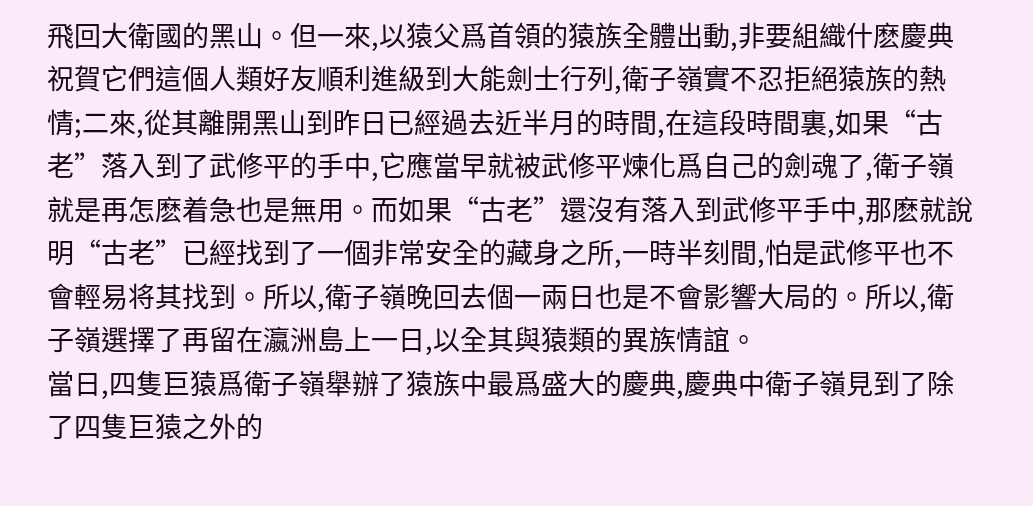飛回大衛國的黑山。但一來,以猿父爲首領的猿族全體出動,非要組織什麽慶典祝賀它們這個人類好友順利進級到大能劍士行列,衛子嶺實不忍拒絕猿族的熱情;二來,從其離開黑山到昨日已經過去近半月的時間,在這段時間裏,如果“古老”落入到了武修平的手中,它應當早就被武修平煉化爲自己的劍魂了,衛子嶺就是再怎麽着急也是無用。而如果“古老”還沒有落入到武修平手中,那麽就說明“古老”已經找到了一個非常安全的藏身之所,一時半刻間,怕是武修平也不會輕易将其找到。所以,衛子嶺晚回去個一兩日也是不會影響大局的。所以,衛子嶺選擇了再留在瀛洲島上一日,以全其與猿類的異族情誼。
當日,四隻巨猿爲衛子嶺舉辦了猿族中最爲盛大的慶典,慶典中衛子嶺見到了除了四隻巨猿之外的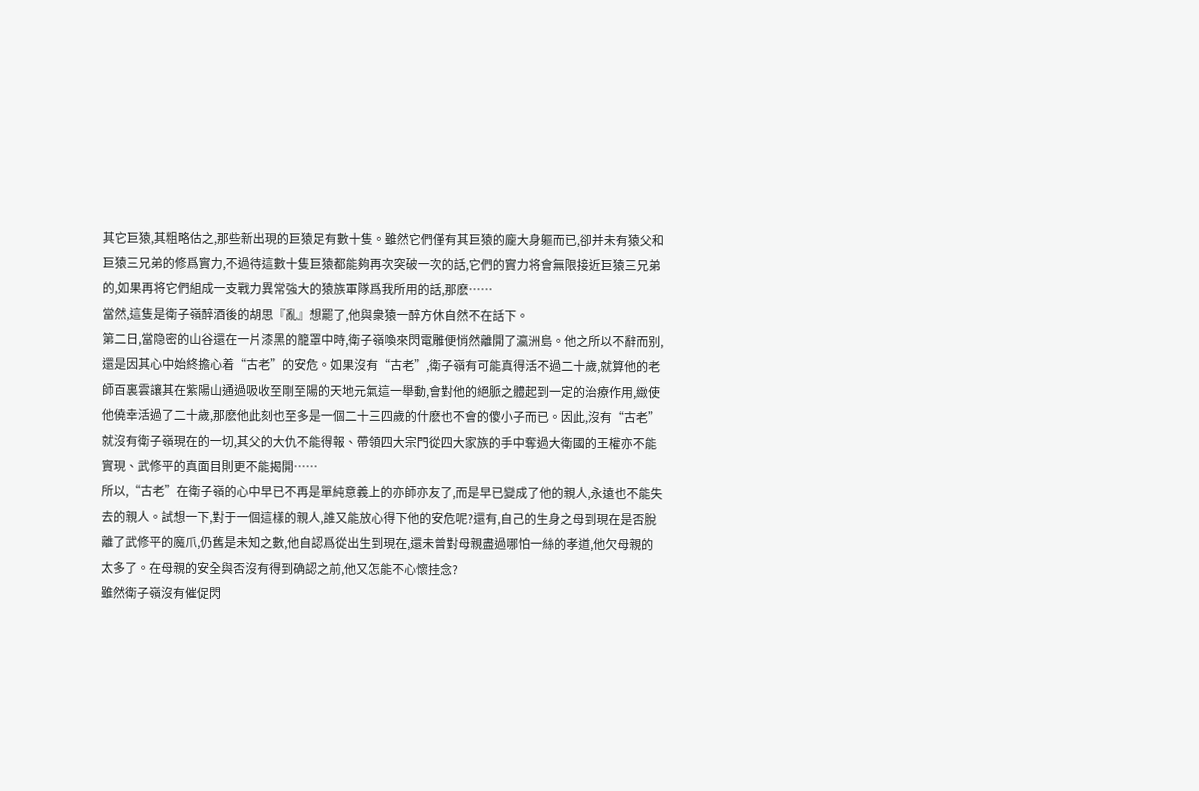其它巨猿,其粗略估之,那些新出現的巨猿足有數十隻。雖然它們僅有其巨猿的龐大身軀而已,卻并未有猿父和巨猿三兄弟的修爲實力,不過待這數十隻巨猿都能夠再次突破一次的話,它們的實力将會無限接近巨猿三兄弟的,如果再将它們組成一支戰力異常強大的猿族軍隊爲我所用的話,那麽……
當然,這隻是衛子嶺醉酒後的胡思『亂』想罷了,他與衆猿一醉方休自然不在話下。
第二日,當隐密的山谷還在一片漆黑的籠罩中時,衛子嶺喚來閃電雕便悄然離開了瀛洲島。他之所以不辭而别,還是因其心中始終擔心着“古老”的安危。如果沒有“古老”,衛子嶺有可能真得活不過二十歲,就算他的老師百裏雲讓其在紫陽山通過吸收至剛至陽的天地元氣這一舉動,會對他的絕脈之體起到一定的治療作用,緻使他僥幸活過了二十歲,那麽他此刻也至多是一個二十三四歲的什麽也不會的傻小子而已。因此,沒有“古老”就沒有衛子嶺現在的一切,其父的大仇不能得報、帶領四大宗門從四大家族的手中奪過大衛國的王權亦不能實現、武修平的真面目則更不能揭開……
所以,“古老”在衛子嶺的心中早已不再是單純意義上的亦師亦友了,而是早已變成了他的親人,永遠也不能失去的親人。試想一下,對于一個這樣的親人,誰又能放心得下他的安危呢?還有,自己的生身之母到現在是否脫離了武修平的魔爪,仍舊是未知之數,他自認爲從出生到現在,還未曾對母親盡過哪怕一絲的孝道,他欠母親的太多了。在母親的安全與否沒有得到确認之前,他又怎能不心懷挂念?
雖然衛子嶺沒有催促閃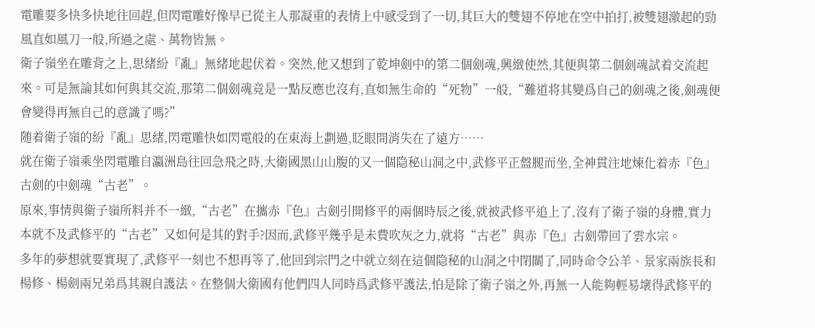電雕要多快多快地往回趕,但閃電雕好像早已從主人那凝重的表情上中感受到了一切,其巨大的雙翅不停地在空中拍打,被雙翅激起的勁風直如風刀一般,所過之處、萬物皆無。
衛子嶺坐在雕背之上,思緒紛『亂』無緒地起伏着。突然,他又想到了乾坤劍中的第二個劍魂,興緻使然,其便與第二個劍魂試着交流起來。可是無論其如何與其交流,那第二個劍魂竟是一點反應也沒有,直如無生命的“死物”一般,“難道将其變爲自己的劍魂之後,劍魂便會變得再無自己的意識了嗎?”
随着衛子嶺的紛『亂』思緒,閃電雕快如閃電般的在東海上劃過,眨眼間消失在了遠方……
就在衛子嶺乘坐閃電雕自瀛洲島往回急飛之時,大衛國黑山山腹的又一個隐秘山洞之中,武修平正盤腿而坐,全神貫注地煉化着赤『色』古劍的中劍魂“古老”。
原來,事情與衛子嶺所料并不一緻,“古老”在攜赤『色』古劍引開修平的兩個時辰之後,就被武修平追上了,沒有了衛子嶺的身體,實力本就不及武修平的“古老”又如何是其的對手?因而,武修平幾乎是未費吹灰之力,就将“古老”與赤『色』古劍帶回了雲水宗。
多年的夢想就要實現了,武修平一刻也不想再等了,他回到宗門之中就立刻在這個隐秘的山洞之中閉關了,同時命令公羊、景家兩族長和楊修、楊劍兩兄弟爲其親自護法。在整個大衛國有他們四人同時爲武修平護法,怕是除了衛子嶺之外,再無一人能夠輕易壞得武修平的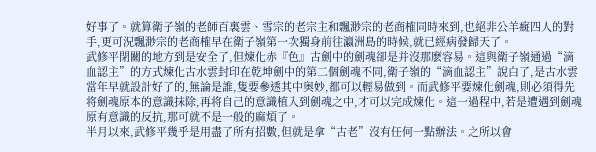好事了。就算衛子嶺的老師百裏雲、雪宗的老宗主和飄渺宗的老商榷同時來到,也絕非公羊癍四人的對手,更可況飄渺宗的老商榷早在衛子嶺第一次獨身前往瀛洲島的時候,就已經病發歸天了。
武修平閉關的地方到是安全了,但煉化赤『色』古劍中的劍魂卻是并沒那麽容易。這與衛子嶺通過“滴血認主”的方式煉化古水雲封印在乾坤劍中的第二個劍魂不同,衛子嶺的“滴血認主”說白了,是古水雲當年早就設計好了的,無論是誰,隻要參透其中奧妙,都可以輕易做到。而武修平要煉化劍魂,則必須得先将劍魂原本的意識抹除,再将自己的意識植入到劍魂之中,才可以完成煉化。這一過程中,若是遭遇到劍魂原有意識的反抗,那可就不是一般的麻煩了。
半月以來,武修平幾乎是用盡了所有招數,但就是拿“古老”沒有任何一點辦法。之所以會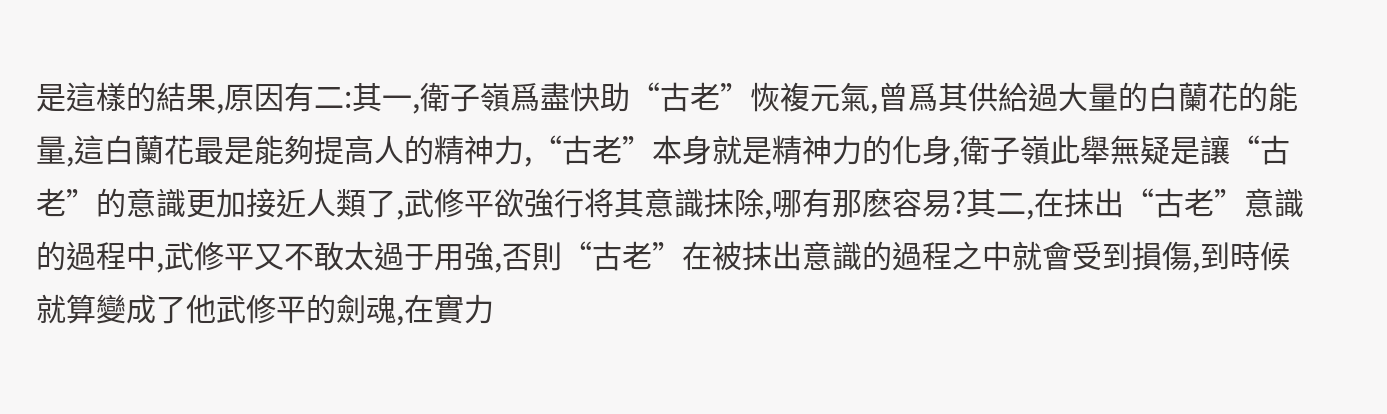是這樣的結果,原因有二:其一,衛子嶺爲盡快助“古老”恢複元氣,曾爲其供給過大量的白蘭花的能量,這白蘭花最是能夠提高人的精神力,“古老”本身就是精神力的化身,衛子嶺此舉無疑是讓“古老”的意識更加接近人類了,武修平欲強行将其意識抹除,哪有那麽容易?其二,在抹出“古老”意識的過程中,武修平又不敢太過于用強,否則“古老”在被抹出意識的過程之中就會受到損傷,到時候就算變成了他武修平的劍魂,在實力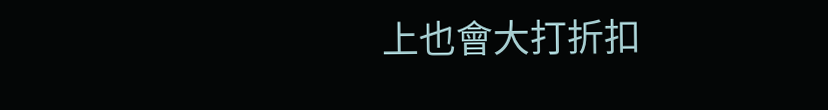上也會大打折扣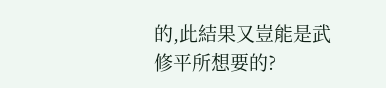的,此結果又豈能是武修平所想要的?